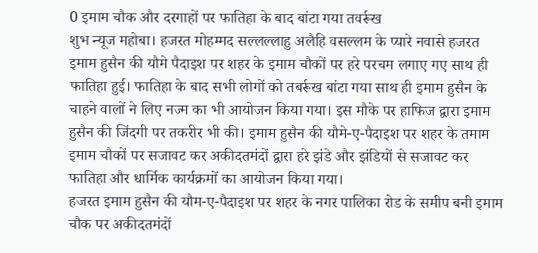0 इमाम चौक और दरगाहों पर फातिहा के बाद बांटा गया तवर्रूख
शुभ न्यूज महोबा। हजरत मोहम्मद सल्लल्लाहु अलैहि वसल्लम के प्यारे नवासे हजरत इमाम हुसैन की यौमे पैदाइश पर शहर के इमाम चौकों पर हरे परचम लगाए गए साथ ही फातिहा हुई। फातिहा के बाद सभी लोगों को तबर्रूख बांटा गया साथ ही इमाम हुसैन के चाहने वालों ने लिए नज्म का भी आयोजन किया गया। इस मौके पर हाफिज द्वारा इमाम हुसैन की जिंदगी पर तकरीर भी की। इमाम हुसैन की यौमे-ए-पैदाइश पर शहर के तमाम इमाम चौकों पर सजावट कर अकीदतमंदों द्वारा हरे झंडे और झंडियों से सजावट कर फातिहा और धार्मिक कार्यक्रमों का आयोजन किया गया।
हजरत इमाम हुसैन की यौम-ए-पैदाइश पर शहर के नगर पालिका रोड के समीप बनी इमाम चौक पर अकीदतमंदों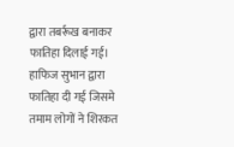द्वारा तबर्रूख बनाकर फातिहा दिलाई गई। हाफिज सुभान द्वारा फातिहा दी गई जिसमे तमाम लोगों ने शिरकत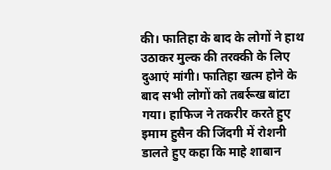की। फातिहा के बाद के लोगों ने हाथ उठाकर मुल्क की तरक्की के लिए दुआएं मांगी। फातिहा खत्म होने के बाद सभी लोगों को तबर्रूख बांटा गया। हाफिज ने तकरीर करते हुए इमाम हुसैन की जिंदगी में रोशनी डालते हुए कहा कि माहे शाबान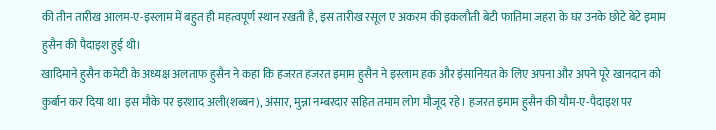की तीन तारीख आलम-ए-इस्लाम में बहुत ही महत्वपूर्ण स्थान रखती है, इस तारीख रसूल ए अकरम की इकलौती बेटी फातिमा जहरा के घर उनके छोटे बेटे इमाम हुसैन की पैदाइश हुई थी।
खादिमाने हुसैन कमेटी के अध्यक्ष अलताफ हुसैन ने कहा कि हजरत हजरत इमाम हुसैन ने इस्लाम हक और इंसानियत के लिए अपना और अपने पूरे खानदान को कुर्बान कर दिया था। इस मौके पर इरशाद अली(शब्बन), अंसार, मुन्ना नम्बरदार सहित तमाम लोग मौजूद रहे। हजरत इमाम हुसैन की यौम-ए-पैदाइश पर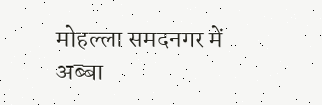मोहल्ला समदनगर में अब्बा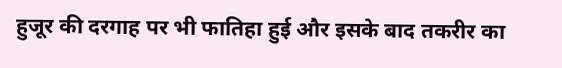हुजूर की दरगाह पर भी फातिहा हुई और इसके बाद तकरीर का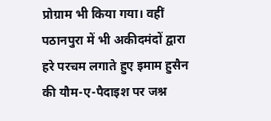प्रोग्राम भी किया गया। वहीं पठानपुरा में भी अकीदमंदों द्वारा हरे परचम लगाते हुए इमाम हुसैन की यौम-ए-पैदाइश पर जश्न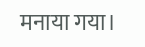मनाया गया।